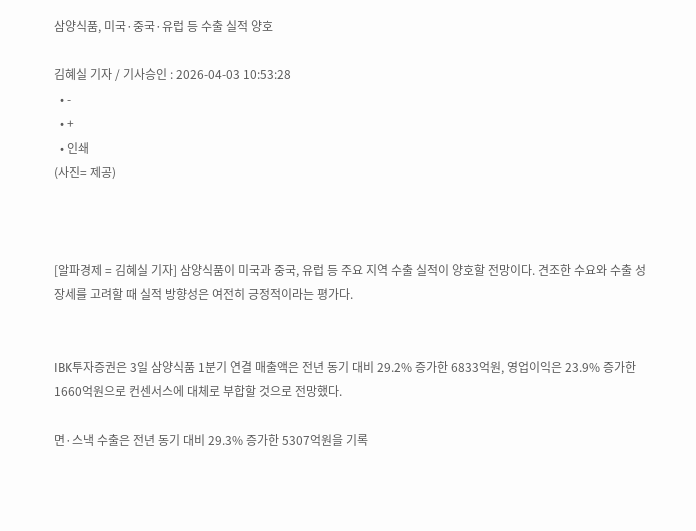삼양식품, 미국·중국·유럽 등 수출 실적 양호

김혜실 기자 / 기사승인 : 2026-04-03 10:53:28
  • -
  • +
  • 인쇄
(사진= 제공)



[알파경제 = 김혜실 기자] 삼양식품이 미국과 중국, 유럽 등 주요 지역 수출 실적이 양호할 전망이다. 견조한 수요와 수출 성장세를 고려할 때 실적 방향성은 여전히 긍정적이라는 평가다.


IBK투자증권은 3일 삼양식품 1분기 연결 매출액은 전년 동기 대비 29.2% 증가한 6833억원, 영업이익은 23.9% 증가한 1660억원으로 컨센서스에 대체로 부합할 것으로 전망했다.

면·스낵 수출은 전년 동기 대비 29.3% 증가한 5307억원을 기록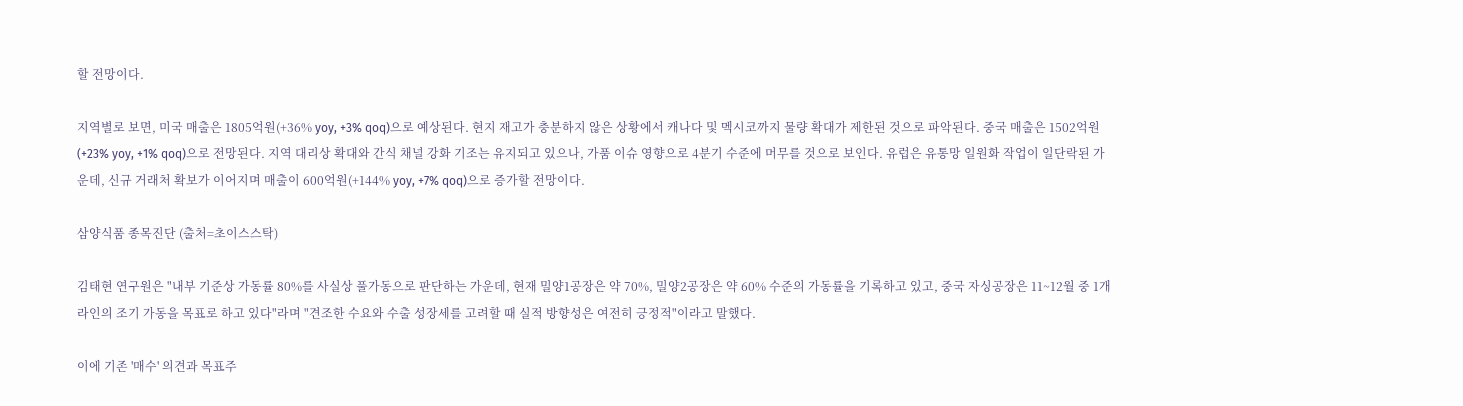할 전망이다.

지역별로 보면, 미국 매출은 1805억원(+36% yoy, +3% qoq)으로 예상된다. 현지 재고가 충분하지 않은 상황에서 캐나다 및 멕시코까지 물량 확대가 제한된 것으로 파악된다. 중국 매출은 1502억원(+23% yoy, +1% qoq)으로 전망된다. 지역 대리상 확대와 간식 채널 강화 기조는 유지되고 있으나, 가품 이슈 영향으로 4분기 수준에 머무를 것으로 보인다. 유럽은 유통망 일원화 작업이 일단락된 가운데, 신규 거래처 확보가 이어지며 매출이 600억원(+144% yoy, +7% qoq)으로 증가할 전망이다.

삼양식품 종목진단 (출처=초이스스탁)

김태현 연구원은 "내부 기준상 가동률 80%를 사실상 풀가동으로 판단하는 가운데, 현재 밀양1공장은 약 70%, 밀양2공장은 약 60% 수준의 가동률을 기록하고 있고, 중국 자싱공장은 11~12월 중 1개 라인의 조기 가동을 목표로 하고 있다"라며 "견조한 수요와 수출 성장세를 고려할 때 실적 방향성은 여전히 긍정적"이라고 말했다.

이에 기존 '매수' 의견과 목표주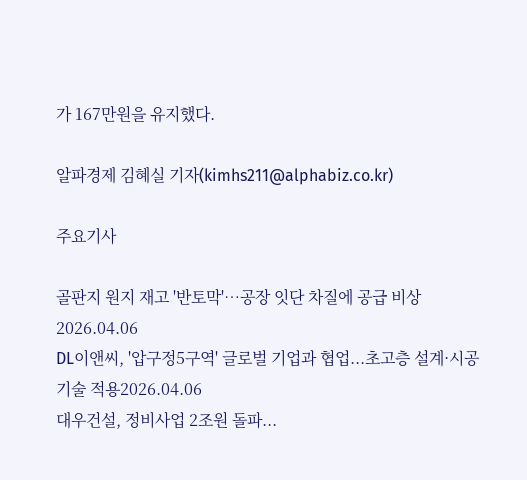가 167만원을 유지했다.

알파경제 김혜실 기자(kimhs211@alphabiz.co.kr)

주요기사

골판지 원지 재고 '반토막'…공장 잇단 차질에 공급 비상2026.04.06
DL이앤씨, '압구정5구역' 글로벌 기업과 협업...초고층 설계·시공 기술 적용2026.04.06
대우건설, 정비사업 2조원 돌파...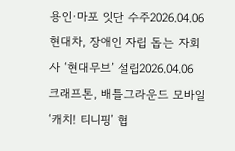용인·마포 잇단 수주2026.04.06
현대차, 장애인 자립 돕는 자회사 ‘현대무브’ 설립2026.04.06
크래프톤, 배틀그라운드 모바일 ‘캐치! 티니핑’ 협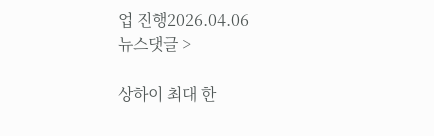업 진행2026.04.06
뉴스댓글 >

상하이 최대 한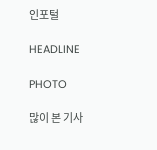인포털

HEADLINE

PHOTO

많이 본 기사